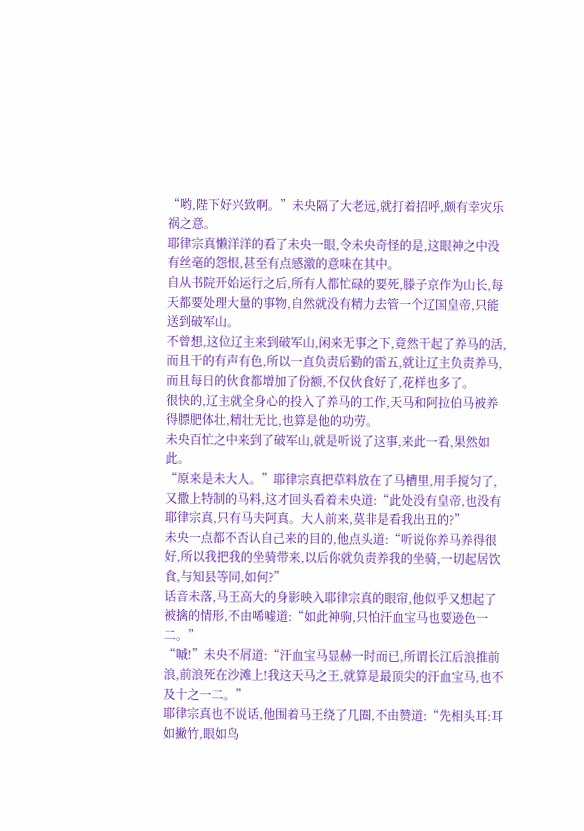“哟,陛下好兴致啊。”未央隔了大老远,就打着招呼,颇有幸灾乐祸之意。
耶律宗真懒洋洋的看了未央一眼,令未央奇怪的是,这眼神之中没有丝毫的怨恨,甚至有点感激的意味在其中。
自从书院开始运行之后,所有人都忙碌的要死,滕子京作为山长,每天都要处理大量的事物,自然就没有精力去管一个辽国皇帝,只能送到破军山。
不曾想,这位辽主来到破军山,闲来无事之下,竟然干起了养马的活,而且干的有声有色,所以一直负责后勤的雷五,就让辽主负责养马,而且每日的伙食都增加了份额,不仅伙食好了,花样也多了。
很快的,辽主就全身心的投入了养马的工作,天马和阿拉伯马被养得膘肥体壮,精壮无比,也算是他的功劳。
未央百忙之中来到了破军山,就是听说了这事,来此一看,果然如此。
“原来是未大人。”耶律宗真把草料放在了马槽里,用手搅匀了,又撒上特制的马料,这才回头看着未央道:“此处没有皇帝,也没有耶律宗真,只有马夫阿真。大人前来,莫非是看我出丑的?”
未央一点都不否认自己来的目的,他点头道:“听说你养马养得很好,所以我把我的坐骑带来,以后你就负责养我的坐骑,一切起居饮食,与知县等同,如何?”
话音未落,马王高大的身影映入耶律宗真的眼帘,他似乎又想起了被擒的情形,不由唏嘘道:“如此神驹,只怕汗血宝马也要逊色一二。”
“嘁!”未央不屑道:“汗血宝马显赫一时而已,所谓长江后浪推前浪,前浪死在沙滩上!我这天马之王,就算是最顶尖的汗血宝马,也不及十之一二。”
耶律宗真也不说话,他围着马王绕了几圈,不由赞道:“先相头耳:耳如撇竹,眼如鸟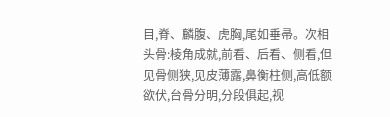目,脊、麟腹、虎胸,尾如垂帚。次相头骨:棱角成就,前看、后看、侧看,但见骨侧狭,见皮薄露,鼻衡柱侧,高低额欲伏,台骨分明,分段俱起,视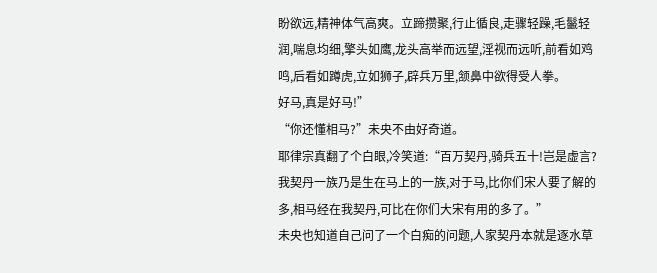盼欲远,精神体气高爽。立蹄攒聚,行止循良,走骤轻躁,毛鬣轻润,喘息均细,擎头如鹰,龙头高举而远望,淫视而远听,前看如鸡鸣,后看如蹲虎,立如狮子,辟兵万里,颔鼻中欲得受人拳。
好马,真是好马!”
“你还懂相马?”未央不由好奇道。
耶律宗真翻了个白眼,冷笑道:“百万契丹,骑兵五十!岂是虚言?我契丹一族乃是生在马上的一族,对于马,比你们宋人要了解的多,相马经在我契丹,可比在你们大宋有用的多了。”
未央也知道自己问了一个白痴的问题,人家契丹本就是逐水草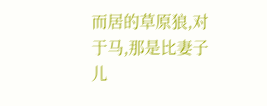而居的草原狼,对于马,那是比妻子儿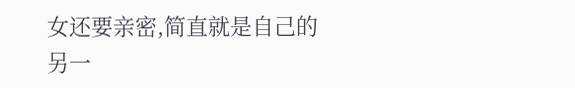女还要亲密,简直就是自己的另一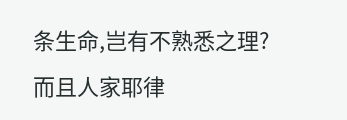条生命,岂有不熟悉之理?而且人家耶律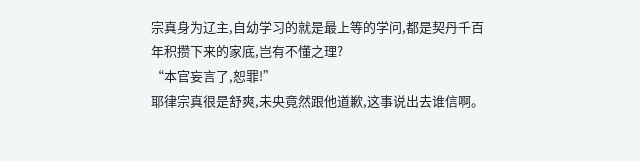宗真身为辽主,自幼学习的就是最上等的学问,都是契丹千百年积攒下来的家底,岂有不懂之理?
“本官妄言了,恕罪!”
耶律宗真很是舒爽,未央竟然跟他道歉,这事说出去谁信啊。